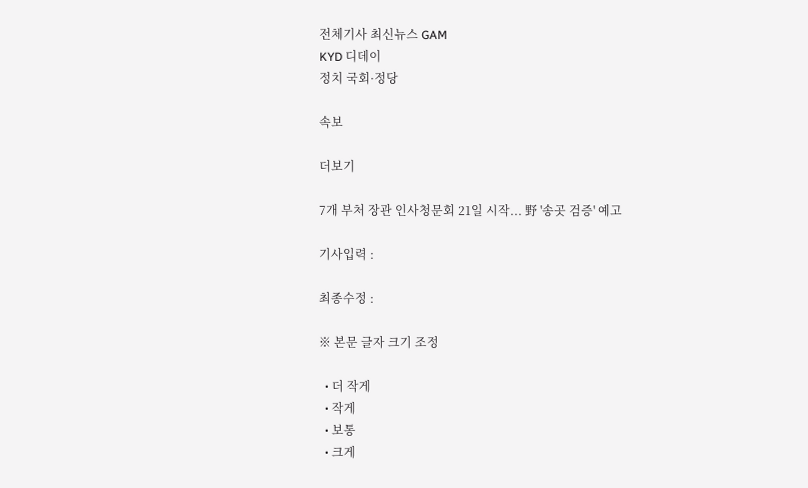전체기사 최신뉴스 GAM
KYD 디데이
정치 국회·정당

속보

더보기

7개 부처 장관 인사청문회 21일 시작... 野 '송곳 검증' 예고

기사입력 :

최종수정 :

※ 본문 글자 크기 조정

  • 더 작게
  • 작게
  • 보통
  • 크게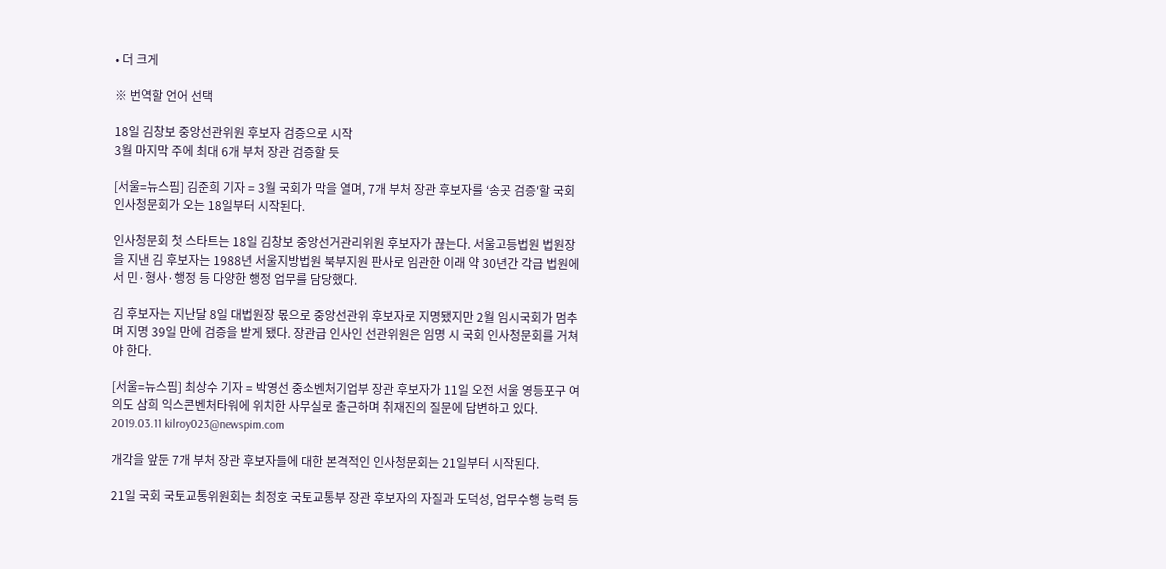• 더 크게

※ 번역할 언어 선택

18일 김창보 중앙선관위원 후보자 검증으로 시작
3월 마지막 주에 최대 6개 부처 장관 검증할 듯

[서울=뉴스핌] 김준희 기자 = 3월 국회가 막을 열며, 7개 부처 장관 후보자를 ‘송곳 검증'할 국회 인사청문회가 오는 18일부터 시작된다.

인사청문회 첫 스타트는 18일 김창보 중앙선거관리위원 후보자가 끊는다. 서울고등법원 법원장을 지낸 김 후보자는 1988년 서울지방법원 북부지원 판사로 임관한 이래 약 30년간 각급 법원에서 민·형사·행정 등 다양한 행정 업무를 담당했다.

김 후보자는 지난달 8일 대법원장 몫으로 중앙선관위 후보자로 지명됐지만 2월 임시국회가 멈추며 지명 39일 만에 검증을 받게 됐다. 장관급 인사인 선관위원은 임명 시 국회 인사청문회를 거쳐야 한다.

[서울=뉴스핌] 최상수 기자 = 박영선 중소벤처기업부 장관 후보자가 11일 오전 서울 영등포구 여의도 삼희 익스콘벤처타워에 위치한 사무실로 출근하며 취재진의 질문에 답변하고 있다. 2019.03.11 kilroy023@newspim.com

개각을 앞둔 7개 부처 장관 후보자들에 대한 본격적인 인사청문회는 21일부터 시작된다.

21일 국회 국토교통위원회는 최정호 국토교통부 장관 후보자의 자질과 도덕성, 업무수행 능력 등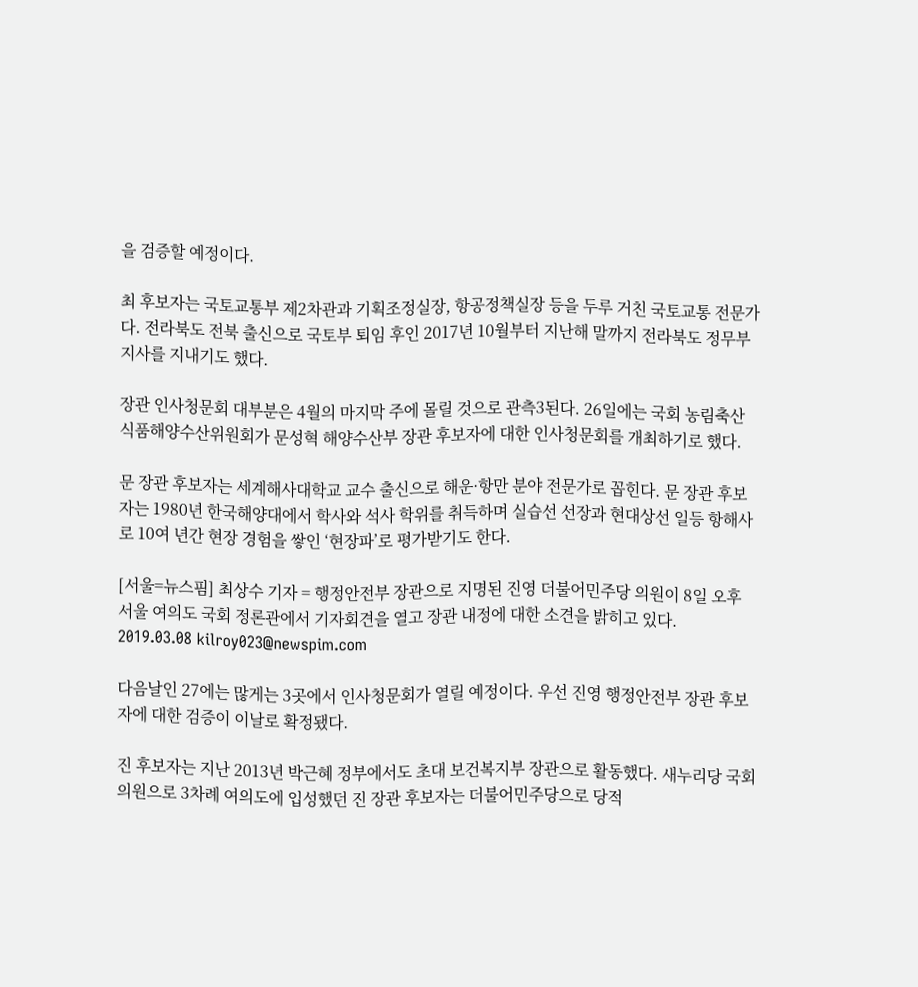을 검증할 예정이다.

최 후보자는 국토교통부 제2차관과 기획조정실장, 항공정책실장 등을 두루 거친 국토교통 전문가다. 전라북도 전북 출신으로 국토부 퇴임 후인 2017년 10월부터 지난해 말까지 전라북도 정무부지사를 지내기도 했다.

장관 인사청문회 대부분은 4월의 마지막 주에 몰릴 것으로 관측3된다. 26일에는 국회 농림축산식품해양수산위원회가 문성혁 해양수산부 장관 후보자에 대한 인사청문회를 개최하기로 했다.

문 장관 후보자는 세계해사대학교 교수 출신으로 해운·항만 분야 전문가로 꼽힌다. 문 장관 후보자는 1980년 한국해양대에서 학사와 석사 학위를 취득하며 실습선 선장과 현대상선 일등 항해사로 10여 년간 현장 경험을 쌓인 ‘현장파’로 평가받기도 한다.

[서울=뉴스핌] 최상수 기자 = 행정안전부 장관으로 지명된 진영 더불어민주당 의원이 8일 오후 서울 여의도 국회 정론관에서 기자회견을 열고 장관 내정에 대한 소견을 밝히고 있다. 2019.03.08 kilroy023@newspim.com

다음날인 27에는 많게는 3곳에서 인사청문회가 열릴 예정이다. 우선 진영 행정안전부 장관 후보자에 대한 검증이 이날로 확정됐다.

진 후보자는 지난 2013년 박근혜 정부에서도 초대 보건복지부 장관으로 활동했다. 새누리당 국회의원으로 3차례 여의도에 입성했던 진 장관 후보자는 더불어민주당으로 당적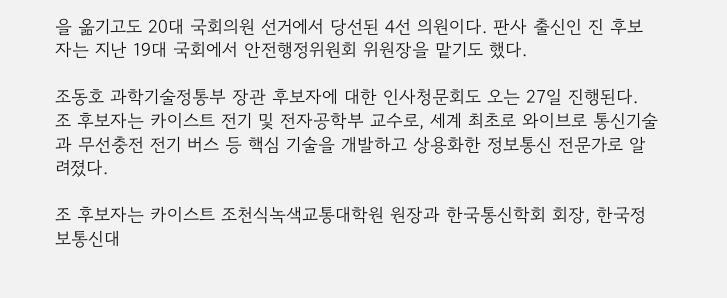을 옮기고도 20대 국회의원 선거에서 당선된 4선 의원이다. 판사 출신인 진 후보자는 지난 19대 국회에서 안전행정위원회 위원장을 맡기도 했다.

조동호 과학기술정통부 장관 후보자에 대한 인사청문회도 오는 27일 진행된다. 조 후보자는 카이스트 전기 및 전자공학부 교수로, 세계 최초로 와이브로 통신기술과 무선충전 전기 버스 등 핵심 기술을 개발하고 상용화한 정보통신 전문가로 알려졌다.

조 후보자는 카이스트 조천식녹색교통대학원 원장과 한국통신학회 회장, 한국정보통신대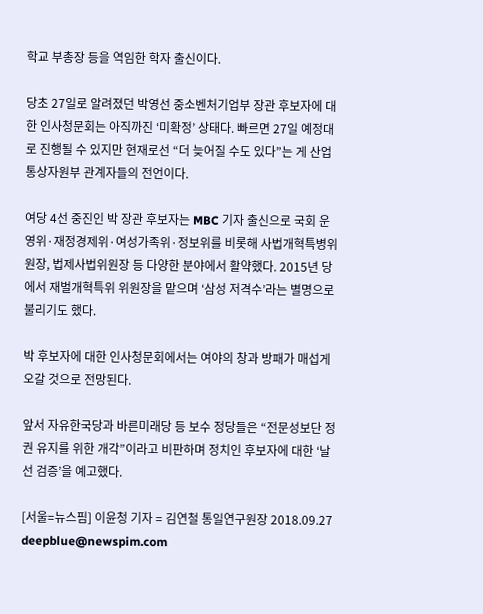학교 부총장 등을 역임한 학자 출신이다.

당초 27일로 알려졌던 박영선 중소벤처기업부 장관 후보자에 대한 인사청문회는 아직까진 ‘미확정’ 상태다. 빠르면 27일 예정대로 진행될 수 있지만 현재로선 “더 늦어질 수도 있다”는 게 산업통상자원부 관계자들의 전언이다.

여당 4선 중진인 박 장관 후보자는 MBC 기자 출신으로 국회 운영위·재정경제위·여성가족위·정보위를 비롯해 사법개혁특병위원장, 법제사법위원장 등 다양한 분야에서 활약했다. 2015년 당에서 재벌개혁특위 위원장을 맡으며 ‘삼성 저격수’라는 별명으로 불리기도 했다.

박 후보자에 대한 인사청문회에서는 여야의 창과 방패가 매섭게 오갈 것으로 전망된다.

앞서 자유한국당과 바른미래당 등 보수 정당들은 “전문성보단 정권 유지를 위한 개각”이라고 비판하며 정치인 후보자에 대한 ‘날선 검증’을 예고했다.

[서울=뉴스핌] 이윤청 기자 = 김연철 통일연구원장 2018.09.27 deepblue@newspim.com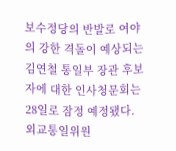보수정당의 반발로 여야의 강한 격돌이 예상되는 김연철 통일부 장관 후보자에 대한 인사청문회는 28일로 잠정 예정됐다. 외교통일위원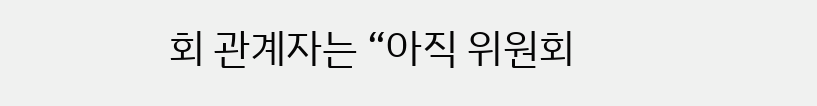회 관계자는 “아직 위원회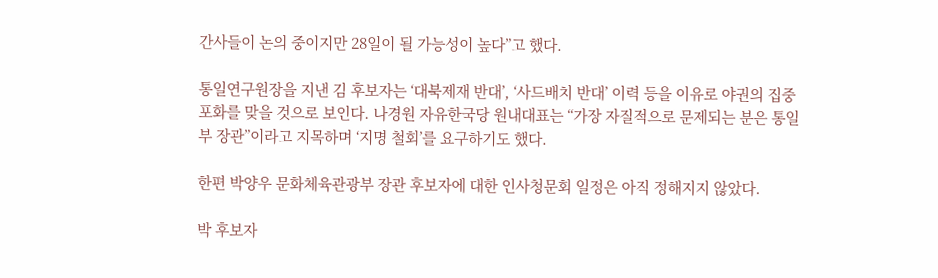간사들이 논의 중이지만 28일이 될 가능성이 높다”고 했다.

통일연구원장을 지낸 김 후보자는 ‘대북제재 반대’, ‘사드배치 반대’ 이력 등을 이유로 야권의 집중포화를 맞을 것으로 보인다. 나경원 자유한국당 원내대표는 “가장 자질적으로 문제되는 분은 통일부 장관”이라고 지목하며 ‘지명 철회’를 요구하기도 했다.

한편 박양우 문화체육관광부 장관 후보자에 대한 인사청문회 일정은 아직 정해지지 않았다.

박 후보자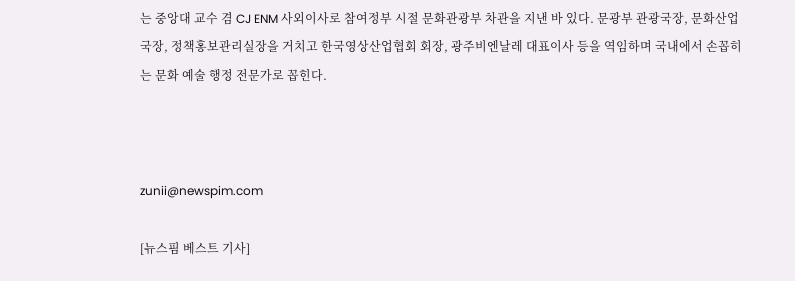는 중앙대 교수 겸 CJ ENM 사외이사로 참여정부 시절 문화관광부 차관을 지낸 바 있다. 문광부 관광국장, 문화산업국장, 정책홍보관리실장을 거치고 한국영상산업협회 회장, 광주비엔날레 대표이사 등을 역임하며 국내에서 손꼽히는 문화 예술 행정 전문가로 꼽힌다.



zunii@newspim.com

[뉴스핌 베스트 기사]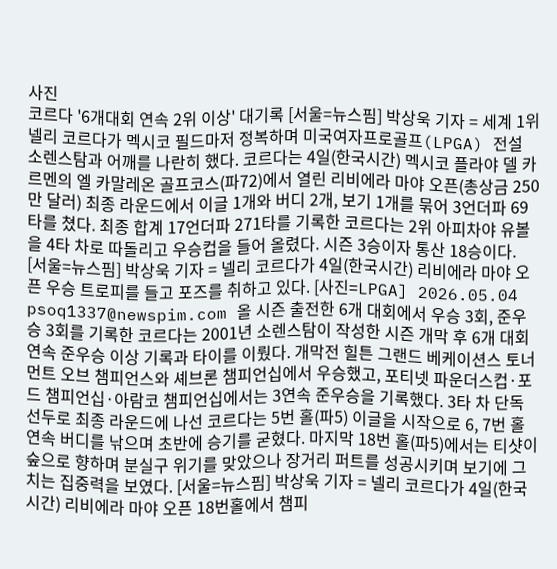사진
코르다 '6개대회 연속 2위 이상' 대기록 [서울=뉴스핌] 박상욱 기자 = 세계 1위 넬리 코르다가 멕시코 필드마저 정복하며 미국여자프로골프(LPGA) 전설 소렌스탐과 어깨를 나란히 했다. 코르다는 4일(한국시간) 멕시코 플라야 델 카르멘의 엘 카말레온 골프코스(파72)에서 열린 리비에라 마야 오픈(총상금 250만 달러) 최종 라운드에서 이글 1개와 버디 2개, 보기 1개를 묶어 3언더파 69타를 쳤다. 최종 합계 17언더파 271타를 기록한 코르다는 2위 아피차야 유볼을 4타 차로 따돌리고 우승컵을 들어 올렸다. 시즌 3승이자 통산 18승이다. [서울=뉴스핌] 박상욱 기자 = 넬리 코르다가 4일(한국시간) 리비에라 마야 오픈 우승 트로피를 들고 포즈를 취하고 있다. [사진=LPGA] 2026.05.04 psoq1337@newspim.com 올 시즌 출전한 6개 대회에서 우승 3회, 준우승 3회를 기록한 코르다는 2001년 소렌스탐이 작성한 시즌 개막 후 6개 대회 연속 준우승 이상 기록과 타이를 이뤘다. 개막전 힐튼 그랜드 베케이션스 토너먼트 오브 챔피언스와 셰브론 챔피언십에서 우승했고, 포티넷 파운더스컵·포드 챔피언십·아람코 챔피언십에서는 3연속 준우승을 기록했다. 3타 차 단독 선두로 최종 라운드에 나선 코르다는 5번 홀(파5) 이글을 시작으로 6, 7번 홀 연속 버디를 낚으며 초반에 승기를 굳혔다. 마지막 18번 홀(파5)에서는 티샷이 숲으로 향하며 분실구 위기를 맞았으나 장거리 퍼트를 성공시키며 보기에 그치는 집중력을 보였다. [서울=뉴스핌] 박상욱 기자 = 넬리 코르다가 4일(한국시간) 리비에라 마야 오픈 18번홀에서 챔피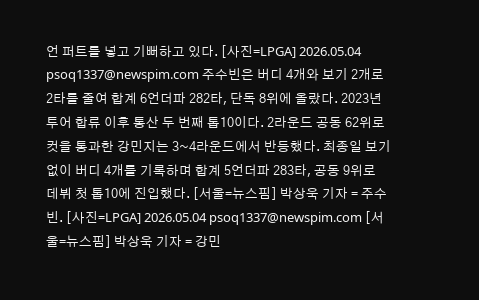언 퍼트를 넣고 기뻐하고 있다. [사진=LPGA] 2026.05.04 psoq1337@newspim.com 주수빈은 버디 4개와 보기 2개로 2타를 줄여 합계 6언더파 282타, 단독 8위에 올랐다. 2023년 투어 합류 이후 통산 두 번째 톱10이다. 2라운드 공동 62위로 컷을 통과한 강민지는 3~4라운드에서 반등했다. 최종일 보기 없이 버디 4개를 기록하며 합계 5언더파 283타, 공동 9위로 데뷔 첫 톱10에 진입했다. [서울=뉴스핌] 박상욱 기자 = 주수빈. [사진=LPGA] 2026.05.04 psoq1337@newspim.com [서울=뉴스핌] 박상욱 기자 = 강민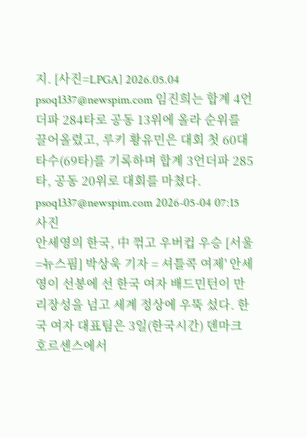지. [사진=LPGA] 2026.05.04 psoq1337@newspim.com 임진희는 합계 4언더파 284타로 공동 13위에 올라 순위를 끌어올렸고, 루키 황유민은 대회 첫 60대 타수(69타)를 기록하며 합계 3언더파 285타, 공동 20위로 대회를 마쳤다. psoq1337@newspim.com 2026-05-04 07:15
사진
안세영의 한국, 中 꺾고 우버컵 우승 [서울=뉴스핌] 박상욱 기자 = 셔틀콕 여제' 안세영이 선봉에 선 한국 여자 배드민턴이 만리장성을 넘고 세계 정상에 우뚝 섰다. 한국 여자 대표팀은 3일(한국시간) 덴마크 호르센스에서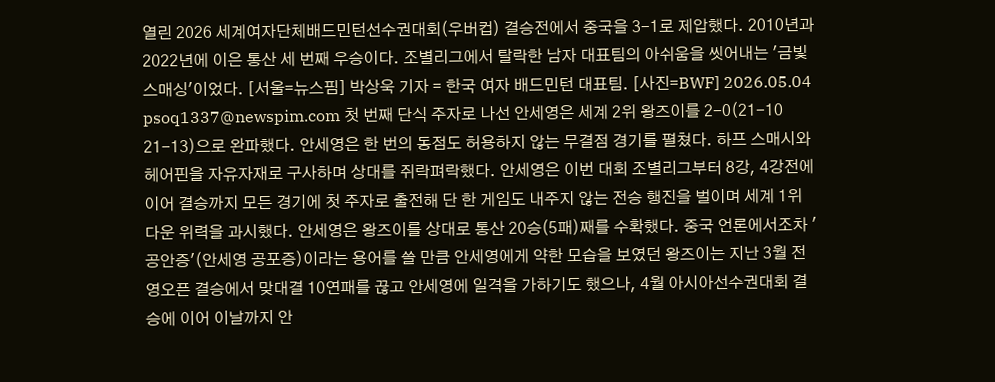열린 2026 세계여자단체배드민턴선수권대회(우버컵) 결승전에서 중국을 3-1로 제압했다. 2010년과 2022년에 이은 통산 세 번째 우승이다. 조별리그에서 탈락한 남자 대표팀의 아쉬움을 씻어내는 '금빛 스매싱'이었다. [서울=뉴스핌] 박상욱 기자 = 한국 여자 배드민턴 대표팀. [사진=BWF] 2026.05.04 psoq1337@newspim.com 첫 번째 단식 주자로 나선 안세영은 세계 2위 왕즈이를 2-0(21-10 21-13)으로 완파했다. 안세영은 한 번의 동점도 허용하지 않는 무결점 경기를 펼쳤다. 하프 스매시와 헤어핀을 자유자재로 구사하며 상대를 쥐락펴락했다. 안세영은 이번 대회 조별리그부터 8강, 4강전에 이어 결승까지 모든 경기에 첫 주자로 출전해 단 한 게임도 내주지 않는 전승 행진을 벌이며 세계 1위다운 위력을 과시했다. 안세영은 왕즈이를 상대로 통산 20승(5패)째를 수확했다. 중국 언론에서조차 '공안증'(안세영 공포증)이라는 용어를 쓸 만큼 안세영에게 약한 모습을 보였던 왕즈이는 지난 3월 전영오픈 결승에서 맞대결 10연패를 끊고 안세영에 일격을 가하기도 했으나, 4월 아시아선수권대회 결승에 이어 이날까지 안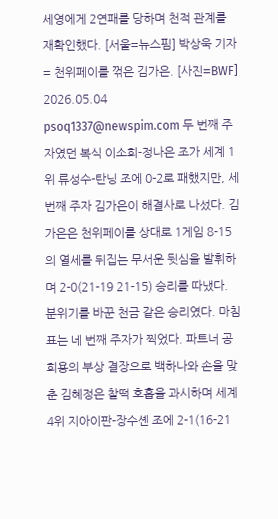세영에게 2연패를 당하며 천적 관계를 재확인했다. [서울=뉴스핌] 박상욱 기자 = 천위페이를 꺾은 김가은. [사진=BWF] 2026.05.04 psoq1337@newspim.com 두 번째 주자였던 복식 이소희-정나은 조가 세계 1위 류성수-탄닝 조에 0-2로 패했지만, 세 번째 주자 김가은이 해결사로 나섰다. 김가은은 천위페이를 상대로 1게임 8-15의 열세를 뒤집는 무서운 뒷심을 발휘하며 2-0(21-19 21-15) 승리를 따냈다. 분위기를 바꾼 천금 같은 승리였다. 마침표는 네 번째 주자가 찍었다. 파트너 공희용의 부상 결장으로 백하나와 손을 맞춘 김혜정은 찰떡 호흡을 과시하며 세계 4위 지아이판-장수셴 조에 2-1(16-21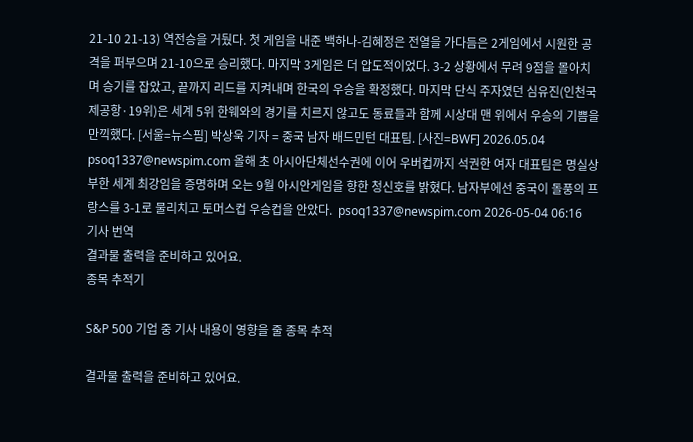21-10 21-13) 역전승을 거뒀다. 첫 게임을 내준 백하나-김혜정은 전열을 가다듬은 2게임에서 시원한 공격을 퍼부으며 21-10으로 승리했다. 마지막 3게임은 더 압도적이었다. 3-2 상황에서 무려 9점을 몰아치며 승기를 잡았고, 끝까지 리드를 지켜내며 한국의 우승을 확정했다. 마지막 단식 주자였던 심유진(인천국제공항·19위)은 세계 5위 한웨와의 경기를 치르지 않고도 동료들과 함께 시상대 맨 위에서 우승의 기쁨을 만끽했다. [서울=뉴스핌] 박상욱 기자 = 중국 남자 배드민턴 대표팀. [사진=BWF] 2026.05.04 psoq1337@newspim.com 올해 초 아시아단체선수권에 이어 우버컵까지 석권한 여자 대표팀은 명실상부한 세계 최강임을 증명하며 오는 9월 아시안게임을 향한 청신호를 밝혔다. 남자부에선 중국이 돌풍의 프랑스를 3-1로 물리치고 토머스컵 우승컵을 안았다.  psoq1337@newspim.com 2026-05-04 06:16
기사 번역
결과물 출력을 준비하고 있어요.
종목 추적기

S&P 500 기업 중 기사 내용이 영향을 줄 종목 추적

결과물 출력을 준비하고 있어요.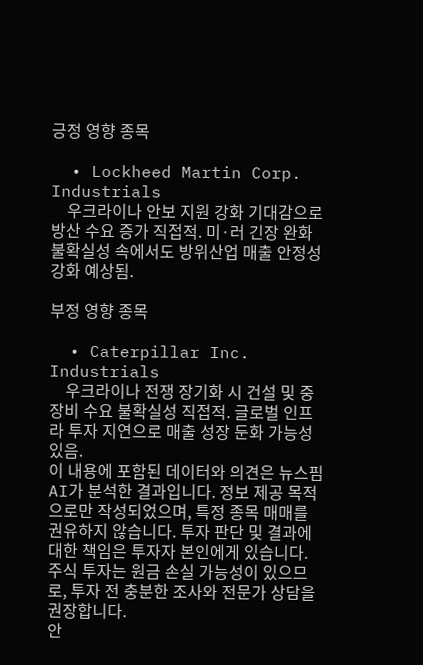긍정 영향 종목

  • Lockheed Martin Corp. Industrials
    우크라이나 안보 지원 강화 기대감으로 방산 수요 증가 직접적. 미·러 긴장 완화 불확실성 속에서도 방위산업 매출 안정성 강화 예상됨.

부정 영향 종목

  • Caterpillar Inc. Industrials
    우크라이나 전쟁 장기화 시 건설 및 중장비 수요 불확실성 직접적. 글로벌 인프라 투자 지연으로 매출 성장 둔화 가능성 있음.
이 내용에 포함된 데이터와 의견은 뉴스핌 AI가 분석한 결과입니다. 정보 제공 목적으로만 작성되었으며, 특정 종목 매매를 권유하지 않습니다. 투자 판단 및 결과에 대한 책임은 투자자 본인에게 있습니다. 주식 투자는 원금 손실 가능성이 있으므로, 투자 전 충분한 조사와 전문가 상담을 권장합니다.
안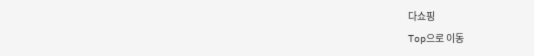다쇼핑
Top으로 이동